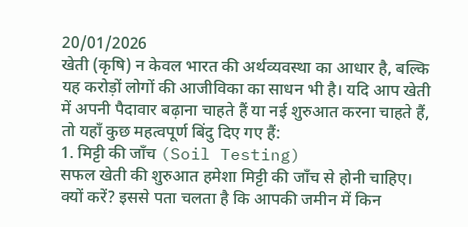20/01/2026
खेती (कृषि) न केवल भारत की अर्थव्यवस्था का आधार है, बल्कि यह करोड़ों लोगों की आजीविका का साधन भी है। यदि आप खेती में अपनी पैदावार बढ़ाना चाहते हैं या नई शुरुआत करना चाहते हैं, तो यहाँ कुछ महत्वपूर्ण बिंदु दिए गए हैं:
1. मिट्टी की जाँच (Soil Testing)
सफल खेती की शुरुआत हमेशा मिट्टी की जाँच से होनी चाहिए।
क्यों करें? इससे पता चलता है कि आपकी जमीन में किन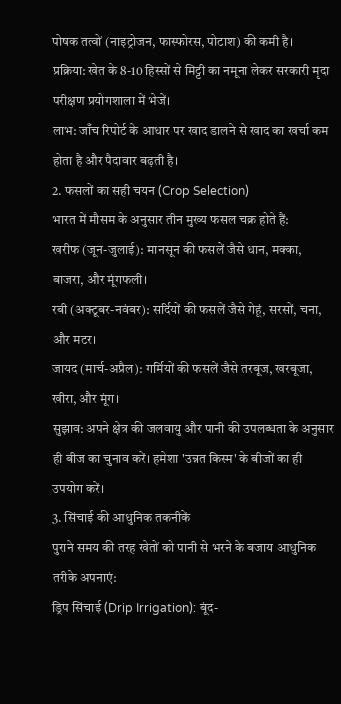पोषक तत्वों (नाइट्रोजन, फास्फोरस, पोटाश) की कमी है।
प्रक्रिया: खेत के 8-10 हिस्सों से मिट्टी का नमूना लेकर सरकारी मृदा परीक्षण प्रयोगशाला में भेजें।
लाभ: जाँच रिपोर्ट के आधार पर खाद डालने से खाद का खर्चा कम होता है और पैदावार बढ़ती है।
2. फसलों का सही चयन (Crop Selection)
भारत में मौसम के अनुसार तीन मुख्य फसल चक्र होते हैं:
खरीफ (जून-जुलाई): मानसून की फसलें जैसे धान, मक्का, बाजरा, और मूंगफली।
रबी (अक्टूबर-नवंबर): सर्दियों की फसलें जैसे गेहूं, सरसों, चना, और मटर।
जायद (मार्च-अप्रैल): गर्मियों की फसलें जैसे तरबूज, खरबूजा, खीरा, और मूंग।
सुझाव: अपने क्षेत्र की जलवायु और पानी की उपलब्धता के अनुसार ही बीज का चुनाव करें। हमेशा 'उन्नत किस्म' के बीजों का ही उपयोग करें।
3. सिंचाई की आधुनिक तकनीकें
पुराने समय की तरह खेतों को पानी से भरने के बजाय आधुनिक तरीके अपनाएं:
ड्रिप सिंचाई (Drip Irrigation): बूंद-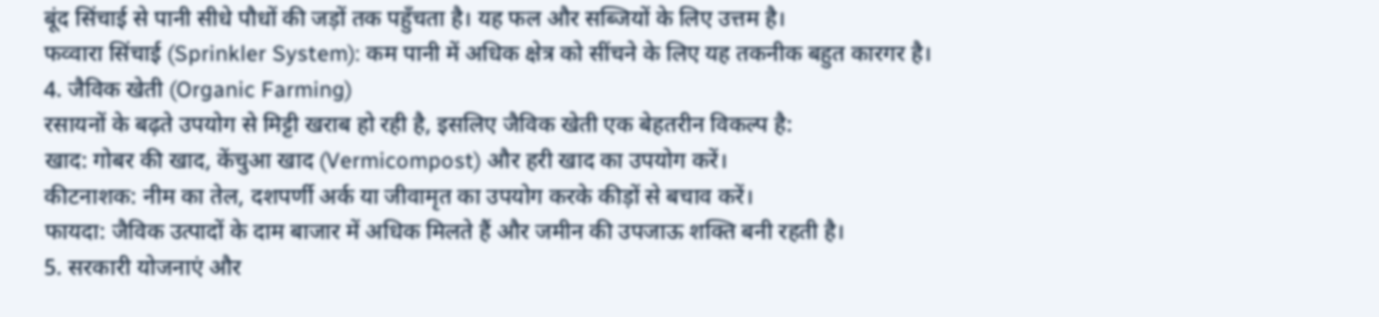बूंद सिंचाई से पानी सीधे पौधों की जड़ों तक पहुँचता है। यह फल और सब्जियों के लिए उत्तम है।
फव्वारा सिंचाई (Sprinkler System): कम पानी में अधिक क्षेत्र को सींचने के लिए यह तकनीक बहुत कारगर है।
4. जैविक खेती (Organic Farming)
रसायनों के बढ़ते उपयोग से मिट्टी खराब हो रही है, इसलिए जैविक खेती एक बेहतरीन विकल्प है:
खाद: गोबर की खाद, केंचुआ खाद (Vermicompost) और हरी खाद का उपयोग करें।
कीटनाशक: नीम का तेल, दशपर्णी अर्क या जीवामृत का उपयोग करके कीड़ों से बचाव करें।
फायदा: जैविक उत्पादों के दाम बाजार में अधिक मिलते हैं और जमीन की उपजाऊ शक्ति बनी रहती है।
5. सरकारी योजनाएं और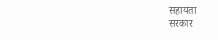सहायता
सरकार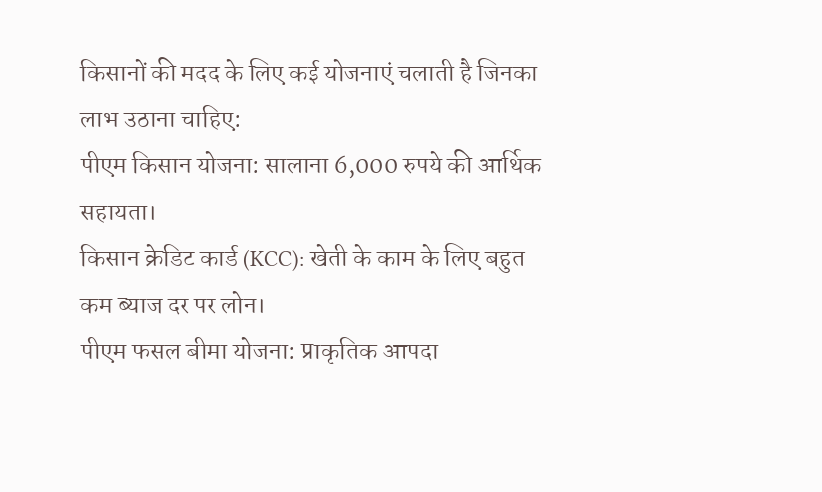किसानों की मदद के लिए कई योजनाएं चलाती है जिनका लाभ उठाना चाहिए:
पीएम किसान योजना: सालाना 6,000 रुपये की आर्थिक सहायता।
किसान क्रेडिट कार्ड (KCC): खेती के काम के लिए बहुत कम ब्याज दर पर लोन।
पीएम फसल बीमा योजना: प्राकृतिक आपदा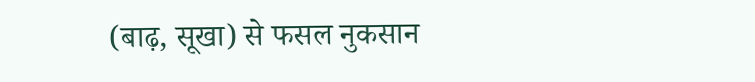(बाढ़, सूखा) से फसल नुकसान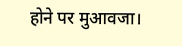होने पर मुआवजा।